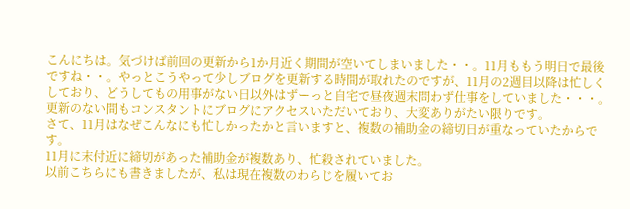こんにちは。気づけば前回の更新から1か月近く期間が空いてしまいました・・。11月ももう明日で最後ですね・・。やっとこうやって少しブログを更新する時間が取れたのですが、11月の2週目以降は忙しくしており、どうしてもの用事がない日以外はずーっと自宅で昼夜週末問わず仕事をしていました・・・。
更新のない間もコンスタントにブログにアクセスいただいており、大変ありがたい限りです。
さて、11月はなぜこんなにも忙しかったかと言いますと、複数の補助金の締切日が重なっていたからです。
11月に末付近に締切があった補助金が複数あり、忙殺されていました。
以前こちらにも書きましたが、私は現在複数のわらじを履いてお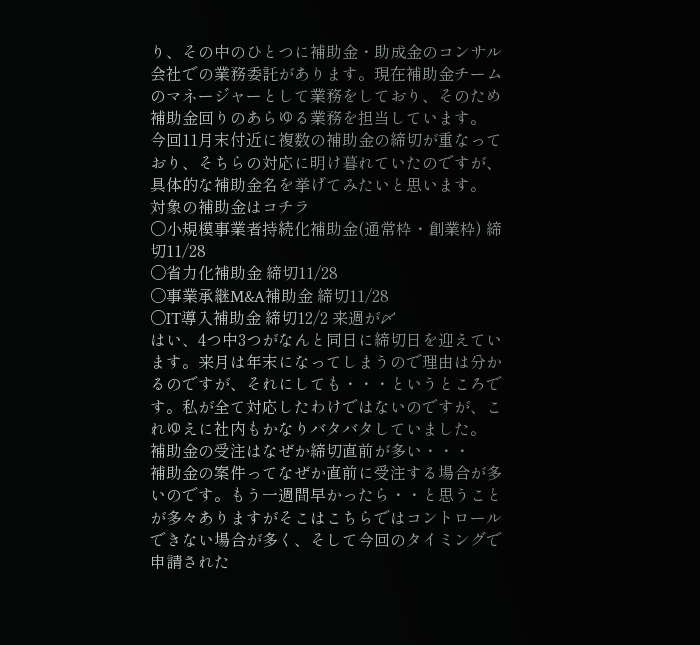り、その中のひとつに補助金・助成金のコンサル会社での業務委託があります。現在補助金チームのマネージャーとして業務をしており、そのため補助金回りのあらゆる業務を担当しています。
今回11月末付近に複数の補助金の締切が重なっており、そちらの対応に明け暮れていたのですが、具体的な補助金名を挙げてみたいと思います。
対象の補助金はコチラ
〇小規模事業者持続化補助金(通常枠・創業枠) 締切11/28
〇省力化補助金 締切11/28
〇事業承継M&A補助金 締切11/28
〇IT導入補助金 締切12/2 来週が〆
はい、4つ中3つがなんと同日に締切日を迎えています。来月は年末になってしまうので理由は分かるのですが、それにしても・・・というところです。私が全て対応したわけではないのですが、これゆえに社内もかなりバタバタしていました。
補助金の受注はなぜか締切直前が多い・・・
補助金の案件ってなぜか直前に受注する場合が多いのです。もう一週間早かったら・・と思うことが多々ありますがそこはこちらではコントロールできない場合が多く、そして今回のタイミングで申請された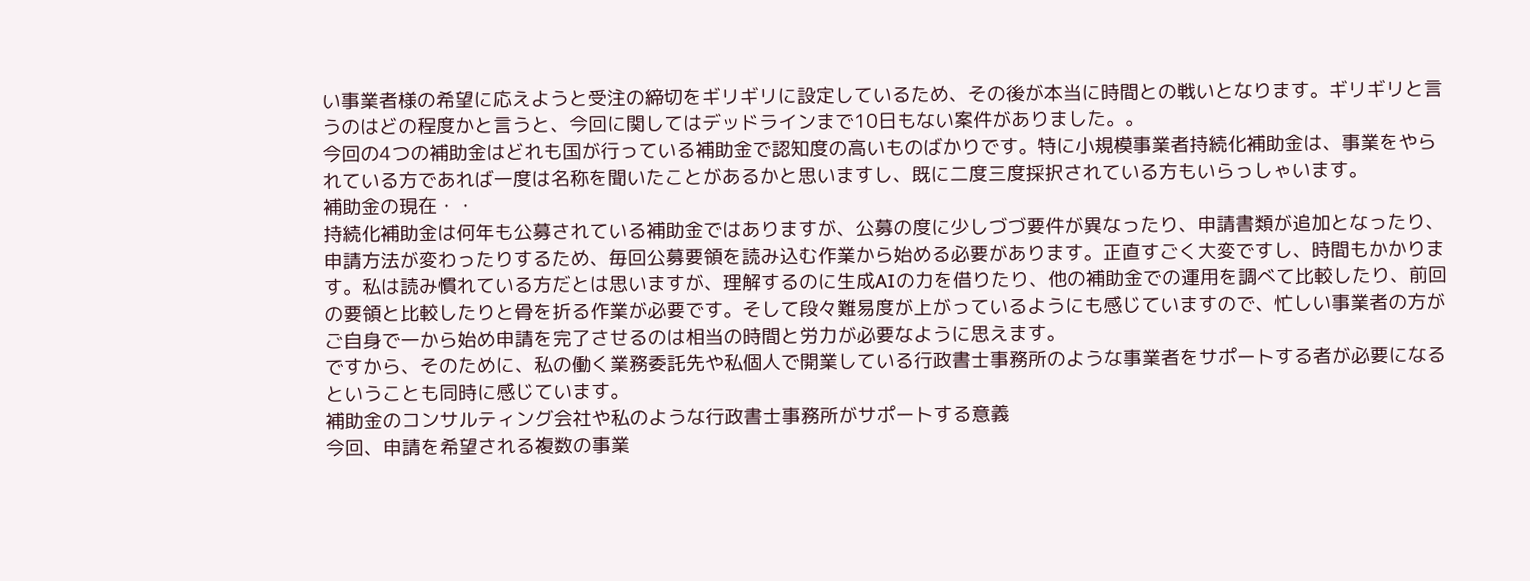い事業者様の希望に応えようと受注の締切をギリギリに設定しているため、その後が本当に時間との戦いとなります。ギリギリと言うのはどの程度かと言うと、今回に関してはデッドラインまで10日もない案件がありました。。
今回の4つの補助金はどれも国が行っている補助金で認知度の高いものばかりです。特に小規模事業者持続化補助金は、事業をやられている方であれば一度は名称を聞いたことがあるかと思いますし、既に二度三度採択されている方もいらっしゃいます。
補助金の現在・・
持続化補助金は何年も公募されている補助金ではありますが、公募の度に少しづづ要件が異なったり、申請書類が追加となったり、申請方法が変わったりするため、毎回公募要領を読み込む作業から始める必要があります。正直すごく大変ですし、時間もかかります。私は読み慣れている方だとは思いますが、理解するのに生成AIの力を借りたり、他の補助金での運用を調べて比較したり、前回の要領と比較したりと骨を折る作業が必要です。そして段々難易度が上がっているようにも感じていますので、忙しい事業者の方がご自身で一から始め申請を完了させるのは相当の時間と労力が必要なように思えます。
ですから、そのために、私の働く業務委託先や私個人で開業している行政書士事務所のような事業者をサポートする者が必要になるということも同時に感じています。
補助金のコンサルティング会社や私のような行政書士事務所がサポートする意義
今回、申請を希望される複数の事業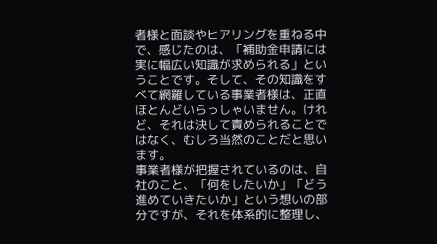者様と面談やヒアリングを重ねる中で、感じたのは、「補助金申請には実に幅広い知識が求められる」ということです。そして、その知識をすべて網羅している事業者様は、正直ほとんどいらっしゃいません。けれど、それは決して責められることではなく、むしろ当然のことだと思います。
事業者様が把握されているのは、自社のこと、「何をしたいか」「どう進めていきたいか」という想いの部分ですが、それを体系的に整理し、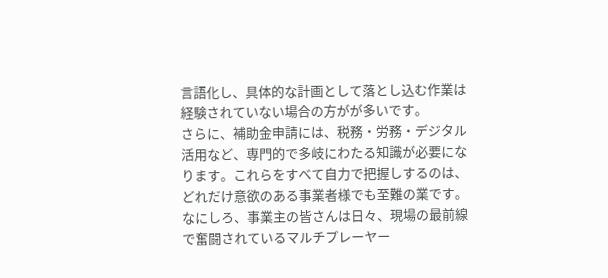言語化し、具体的な計画として落とし込む作業は経験されていない場合の方がが多いです。
さらに、補助金申請には、税務・労務・デジタル活用など、専門的で多岐にわたる知識が必要になります。これらをすべて自力で把握しするのは、どれだけ意欲のある事業者様でも至難の業です。なにしろ、事業主の皆さんは日々、現場の最前線で奮闘されているマルチプレーヤー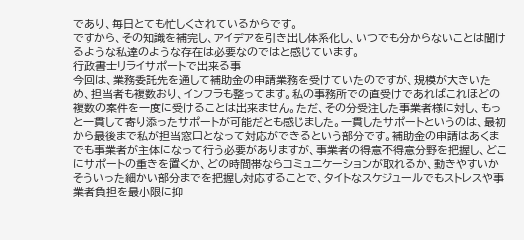であり、毎日とても忙しくされているからです。
ですから、その知識を補完し、アイデアを引き出し体系化し、いつでも分からないことは聞けるような私達のような存在は必要なのではと感じています。
行政書士リライサポートで出来る事
今回は、業務委託先を通して補助金の申請業務を受けていたのですが、規模が大きいため、担当者も複数おり、インフラも整ってます。私の事務所での直受けであればこれほどの複数の案件を一度に受けることは出来ません。ただ、その分受注した事業者様に対し、もっと一貫して寄り添ったサポートが可能だとも感じました。一貫したサポートというのは、最初から最後まで私が担当窓口となって対応ができるという部分です。補助金の申請はあくまでも事業者が主体になって行う必要がありますが、事業者の得意不得意分野を把握し、どこにサポートの重きを置くか、どの時間帯ならコミュニケーションが取れるか、動きやすいかそういった細かい部分までを把握し対応することで、タイトなスケジュールでもストレスや事業者負担を最小限に抑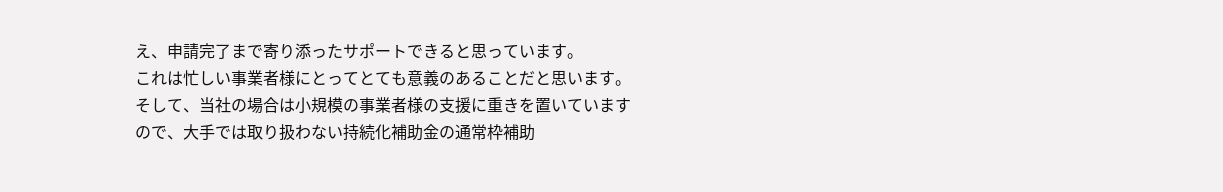え、申請完了まで寄り添ったサポートできると思っています。
これは忙しい事業者様にとってとても意義のあることだと思います。
そして、当社の場合は小規模の事業者様の支援に重きを置いていますので、大手では取り扱わない持続化補助金の通常枠補助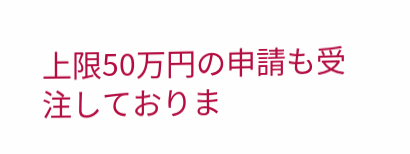上限50万円の申請も受注しておりま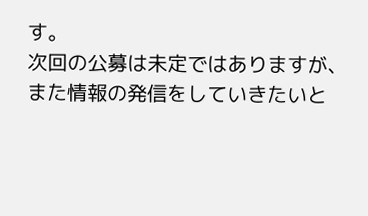す。
次回の公募は未定ではありますが、また情報の発信をしていきたいと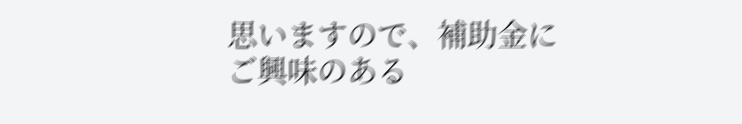思いますので、補助金にご興味のある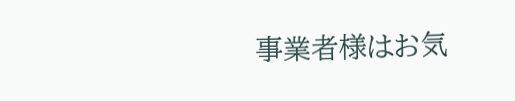事業者様はお気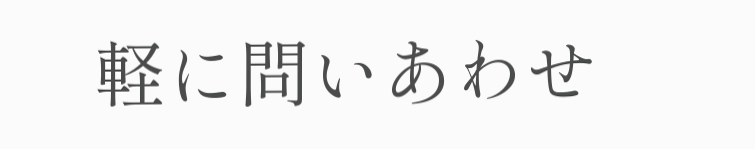軽に問いあわせ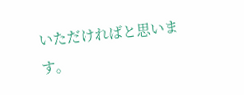いただければと思います。